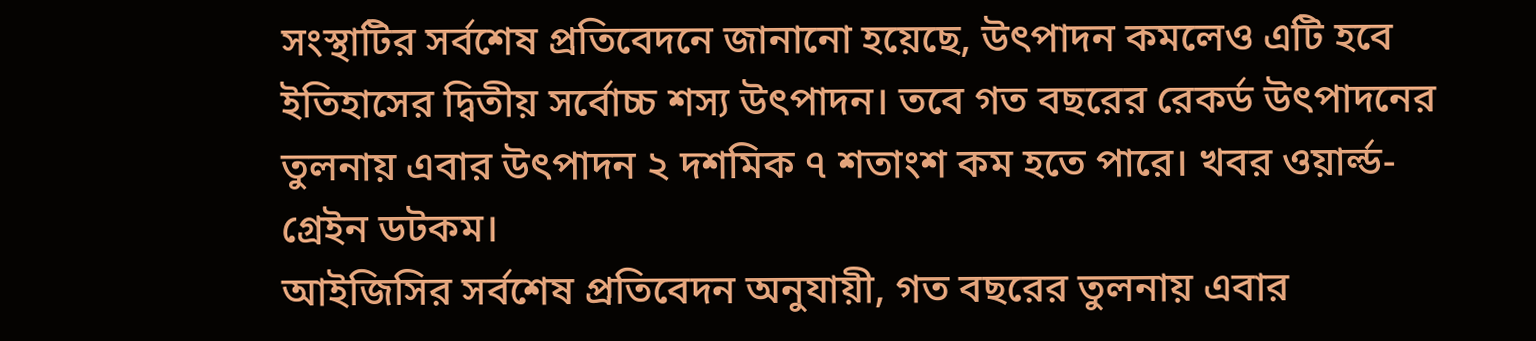সংস্থাটির সর্বশেষ প্রতিবেদনে জানানো হয়েছে, উৎপাদন কমলেও এটি হবে ইতিহাসের দ্বিতীয় সর্বোচ্চ শস্য উৎপাদন। তবে গত বছরের রেকর্ড উৎপাদনের তুলনায় এবার উৎপাদন ২ দশমিক ৭ শতাংশ কম হতে পারে। খবর ওয়ার্ল্ড-গ্রেইন ডটকম।
আইজিসির সর্বশেষ প্রতিবেদন অনুযায়ী, গত বছরের তুলনায় এবার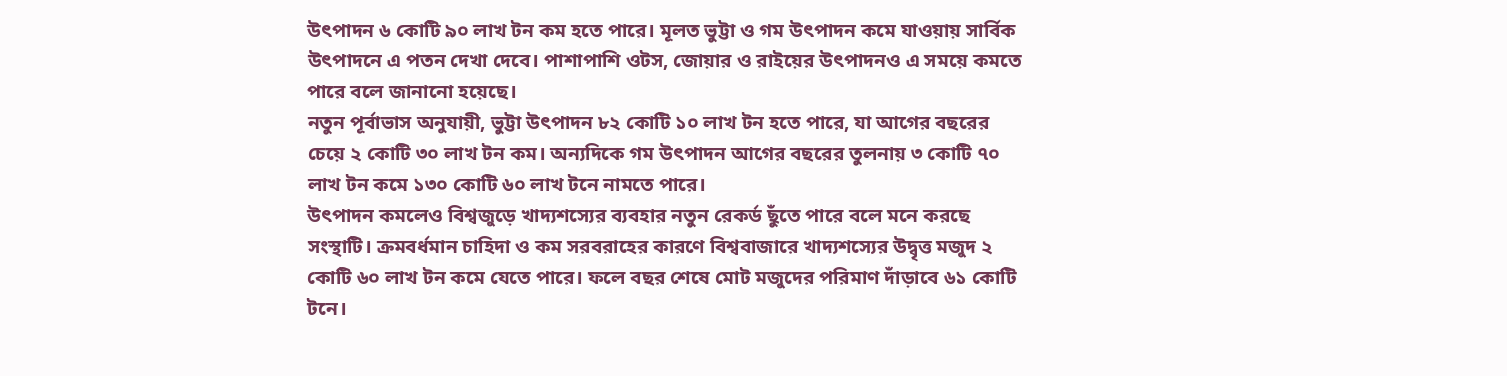উৎপাদন ৬ কোটি ৯০ লাখ টন কম হতে পারে। মূলত ভুট্টা ও গম উৎপাদন কমে যাওয়ায় সার্বিক উৎপাদনে এ পতন দেখা দেবে। পাশাপাশি ওটস, জোয়ার ও রাইয়ের উৎপাদনও এ সময়ে কমতে পারে বলে জানানো হয়েছে।
নতুন পূর্বাভাস অনুযায়ী, ভুট্টা উৎপাদন ৮২ কোটি ১০ লাখ টন হতে পারে, যা আগের বছরের চেয়ে ২ কোটি ৩০ লাখ টন কম। অন্যদিকে গম উৎপাদন আগের বছরের তুলনায় ৩ কোটি ৭০ লাখ টন কমে ১৩০ কোটি ৬০ লাখ টনে নামতে পারে।
উৎপাদন কমলেও বিশ্বজুড়ে খাদ্যশস্যের ব্যবহার নতুন রেকর্ড ছুঁতে পারে বলে মনে করছে সংস্থাটি। ক্রমবর্ধমান চাহিদা ও কম সরবরাহের কারণে বিশ্ববাজারে খাদ্যশস্যের উদ্বৃত্ত মজুদ ২ কোটি ৬০ লাখ টন কমে যেতে পারে। ফলে বছর শেষে মোট মজুদের পরিমাণ দাঁড়াবে ৬১ কোটি টনে।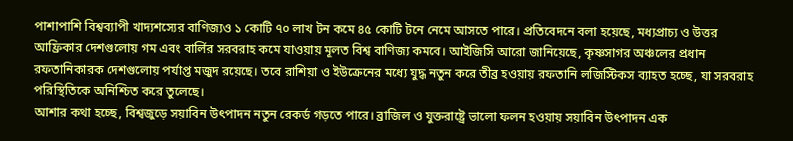পাশাপাশি বিশ্বব্যাপী খাদ্যশস্যের বাণিজ্যও ১ কোটি ৭০ লাখ টন কমে ৪৫ কোটি টনে নেমে আসতে পারে। প্রতিবেদনে বলা হয়েছে, মধ্যপ্রাচ্য ও উত্তর আফ্রিকার দেশগুলোয় গম এবং বার্লির সরবরাহ কমে যাওয়ায় মূলত বিশ্ব বাণিজ্য কমবে। আইজিসি আরো জানিয়েছে, কৃষ্ণসাগর অঞ্চলের প্রধান রফতানিকারক দেশগুলোয় পর্যাপ্ত মজুদ রয়েছে। তবে রাশিয়া ও ইউক্রেনের মধ্যে যুদ্ধ নতুন করে তীব্র হওয়ায় রফতানি লজিস্টিকস ব্যাহত হচ্ছে, যা সরবরাহ পরিস্থিতিকে অনিশ্চিত করে তুলেছে।
আশার কথা হচ্ছে, বিশ্বজুড়ে সয়াবিন উৎপাদন নতুন রেকর্ড গড়তে পারে। ব্রাজিল ও যুক্তরাষ্ট্রে ভালো ফলন হওয়ায় সয়াবিন উৎপাদন এক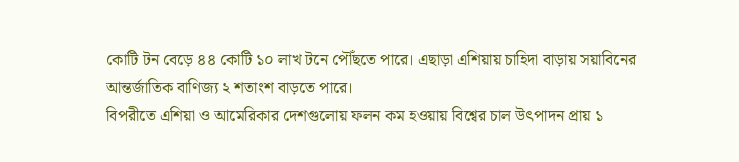কোটি টন বেড়ে ৪৪ কোটি ১০ লাখ টনে পৌঁছতে পারে। এছাড়া এশিয়ায় চাহিদা বাড়ায় সয়াবিনের আন্তর্জাতিক বাণিজ্য ২ শতাংশ বাড়তে পারে।
বিপরীতে এশিয়া ও আমেরিকার দেশগুলোয় ফলন কম হওয়ায় বিশ্বের চাল উৎপাদন প্রায় ১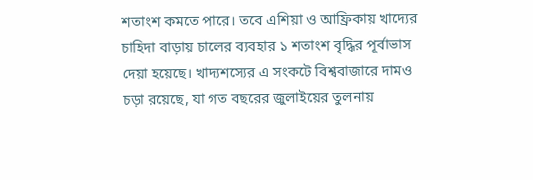শতাংশ কমতে পারে। তবে এশিয়া ও আফ্রিকায় খাদ্যের চাহিদা বাড়ায় চালের ব্যবহার ১ শতাংশ বৃদ্ধির পূর্বাভাস দেয়া হয়েছে। খাদ্যশস্যের এ সংকটে বিশ্ববাজারে দামও চড়া রয়েছে, যা গত বছরের জুলাইয়ের তুলনায়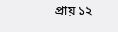প্রায় ১২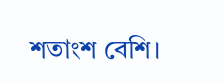শতাংশ বেশি।